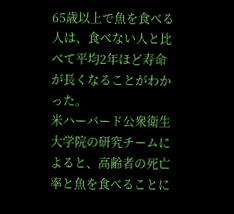65歳以上で魚を食べる人は、食べない人と比べて平均2年ほど寿命が長くなることがわかった。
米ハーバード公衆衛生大学院の研究チームによると、高齢者の死亡率と魚を食べることに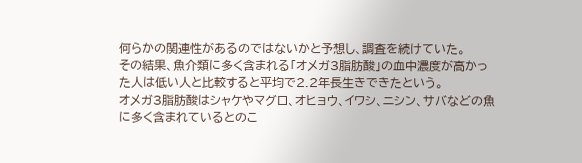何らかの関連性があるのではないかと予想し、調査を続けていた。
その結果、魚介類に多く含まれる「オメガ3脂肪酸」の血中濃度が高かった人は低い人と比較すると平均で2.2年長生きできたという。
オメガ3脂肪酸はシャケやマグロ、オヒョウ、イワシ、ニシン、サバなどの魚に多く含まれているとのこ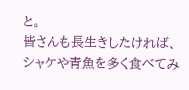と。
皆さんも長生きしたければ、シャケや青魚を多く食べてみ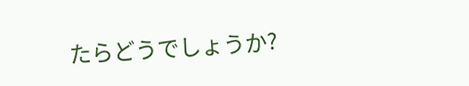たらどうでしょうか?